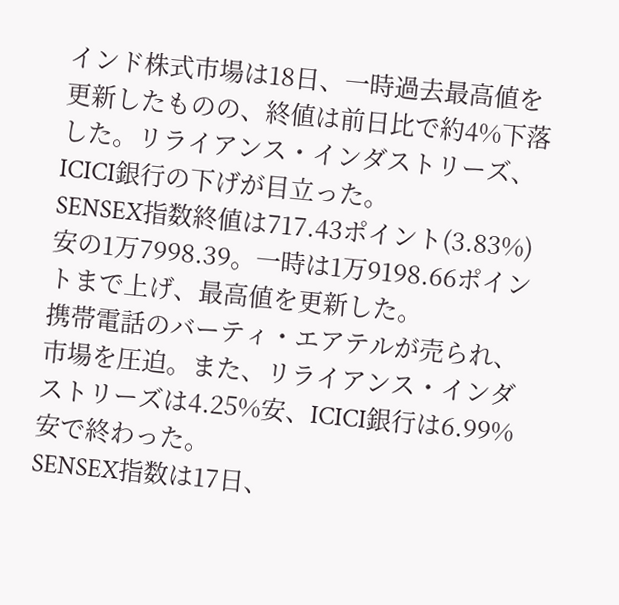インド株式市場は18日、一時過去最高値を更新したものの、終値は前日比で約4%下落した。リライアンス・インダストリーズ、ICICI銀行の下げが目立った。
SENSEX指数終値は717.43ポイント(3.83%)安の1万7998.39。一時は1万9198.66ポイントまで上げ、最高値を更新した。
携帯電話のバーティ・エアテルが売られ、市場を圧迫。また、リライアンス・インダストリーズは4.25%安、ICICI銀行は6.99%安で終わった。
SENSEX指数は17日、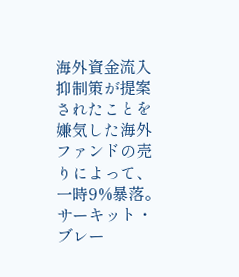海外資金流入抑制策が提案されたことを嫌気した海外ファンドの売りによって、一時9%暴落。サーキット・ブレー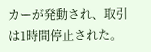カーが発動され、取引は1時間停止された。